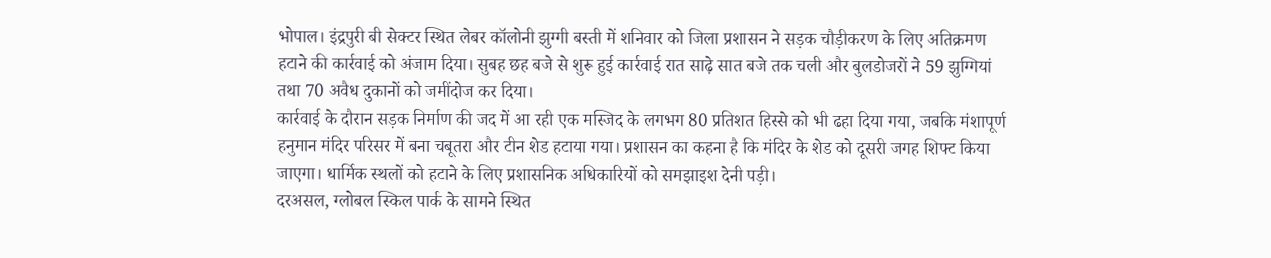भोपाल। इंद्रपुरी बी सेक्टर स्थित लेबर कॉलोनी झुग्गी बस्ती में शनिवार को जिला प्रशासन ने सड़क चौड़ीकरण के लिए अतिक्रमण हटाने की कार्रवाई को अंजाम दिया। सुबह छह बजे से शुरू हुई कार्रवाई रात साढ़े सात बजे तक चली और बुलडोजरों ने 59 झुग्गियां तथा 70 अवैध दुकानों को जमींदोज कर दिया।
कार्रवाई के दौरान सड़क निर्माण की जद में आ रही एक मस्जिद के लगभग 80 प्रतिशत हिस्से को भी ढहा दिया गया, जबकि मंशापूर्ण हनुमान मंदिर परिसर में बना चबूतरा और टीन शेड हटाया गया। प्रशासन का कहना है कि मंदिर के शेड को दूसरी जगह शिफ्ट किया जाएगा। धार्मिक स्थलों को हटाने के लिए प्रशासनिक अधिकारियों को समझाइश देनी पड़ी।
दरअसल, ग्लोबल स्किल पार्क के सामने स्थित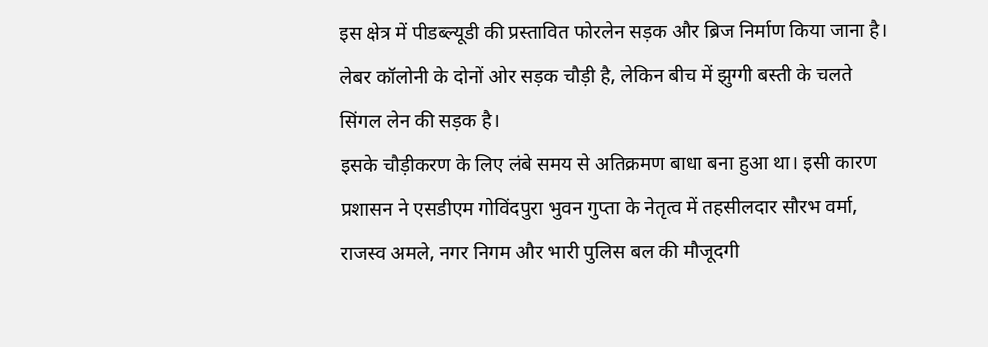इस क्षेत्र में पीडब्ल्यूडी की प्रस्तावित फोरलेन सड़क और ब्रिज निर्माण किया जाना है। लेबर कॉलोनी के दोनों ओर सड़क चौड़ी है, लेकिन बीच में झुग्गी बस्ती के चलते सिंगल लेन की सड़क है।
इसके चौड़ीकरण के लिए लंबे समय से अतिक्रमण बाधा बना हुआ था। इसी कारण प्रशासन ने एसडीएम गोविंदपुरा भुवन गुप्ता के नेतृत्व में तहसीलदार सौरभ वर्मा, राजस्व अमले, नगर निगम और भारी पुलिस बल की मौजूदगी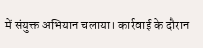में संयुक्त अभियान चलाया। कार्रवाई के दौरान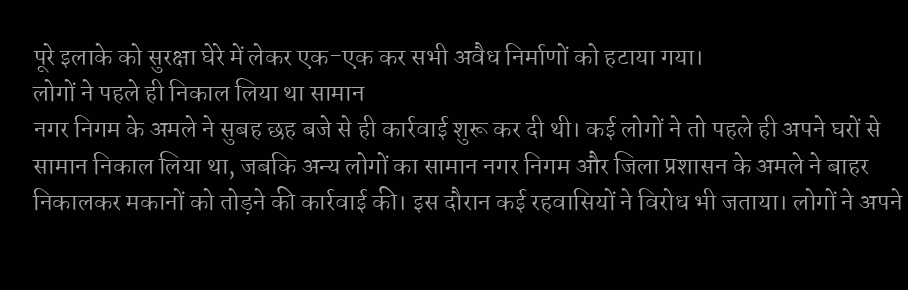पूरे इलाके को सुरक्षा घेरे में लेकर एक-एक कर सभी अवैध निर्माणों को हटाया गया।
लोगों ने पहले ही निकाल लिया था सामान
नगर निगम के अमले ने सुबह छह बजे से ही कार्रवाई शुरू कर दी थी। कई लोगों ने तो पहले ही अपने घरों से सामान निकाल लिया था, जबकि अन्य लोगों का सामान नगर निगम और जिला प्रशासन के अमले ने बाहर निकालकर मकानों को तोड़ने की कार्रवाई की। इस दौरान कई रहवासियों ने विरोध भी जताया। लोगों ने अपने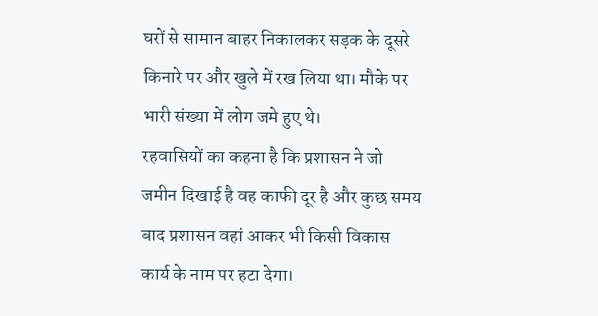घरों से सामान बाहर निकालकर सड़क के दूसरे किनारे पर और खुले में रख लिया था। मौके पर भारी संख्या में लोग जमे हुए थे।
रहवासियों का कहना है कि प्रशासन ने जो जमीन दिखाई है वह काफी दूर है और कुछ समय बाद प्रशासन वहां आकर भी किसी विकास कार्य के नाम पर हटा देगा।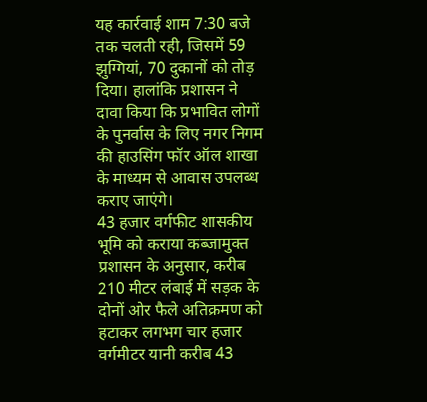यह कार्रवाई शाम 7:30 बजे तक चलती रही, जिसमें 59 झुग्गियां, 70 दुकानों को तोड़ दिया। हालांकि प्रशासन ने दावा किया कि प्रभावित लोगों के पुनर्वास के लिए नगर निगम की हाउसिंग फॉर ऑल शाखा के माध्यम से आवास उपलब्ध कराए जाएंगे।
43 हजार वर्गफीट शासकीय भूमि को कराया कब्जामुक्त
प्रशासन के अनुसार, करीब 210 मीटर लंबाई में सड़क के दोनों ओर फैले अतिक्रमण को हटाकर लगभग चार हजार वर्गमीटर यानी करीब 43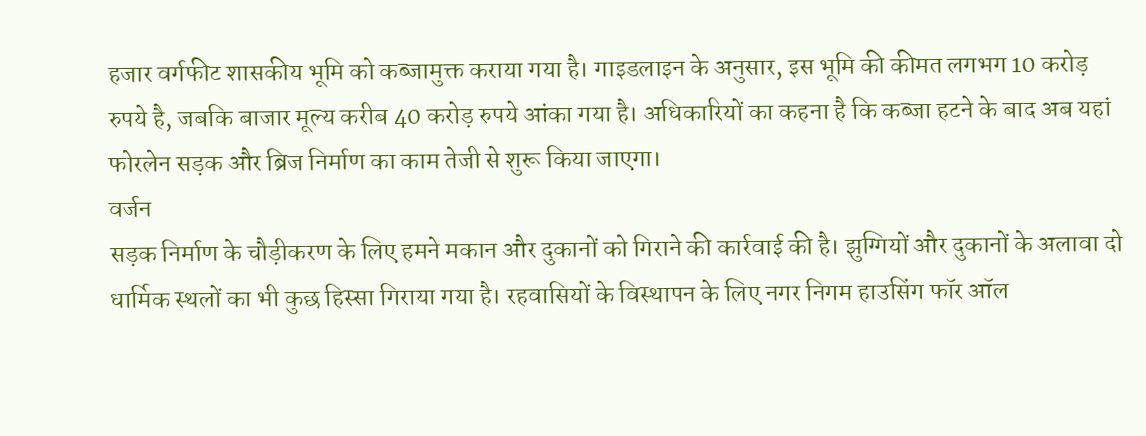हजार वर्गफीट शासकीय भूमि को कब्जामुक्त कराया गया है। गाइडलाइन के अनुसार, इस भूमि की कीमत लगभग 10 करोड़ रुपये है, जबकि बाजार मूल्य करीब 40 करोड़ रुपये आंका गया है। अधिकारियों का कहना है कि कब्जा हटने के बाद अब यहां फोरलेन सड़क और ब्रिज निर्माण का काम तेजी से शुरू किया जाएगा।
वर्जन
सड़क निर्माण के चौड़ीकरण के लिए हमने मकान और दुकानों को गिराने की कार्रवाई की है। झुग्गियों और दुकानों के अलावा दो धार्मिक स्थलों का भी कुछ हिस्सा गिराया गया है। रहवासियों के विस्थापन के लिए नगर निगम हाउसिंग फॉर ऑल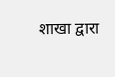शाखा द्वारा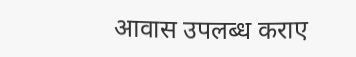आवास उपलब्ध कराए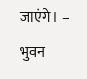जाएंगे। – भुवन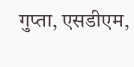गुप्ता, एसडीएम,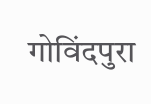गोविंदपुरा